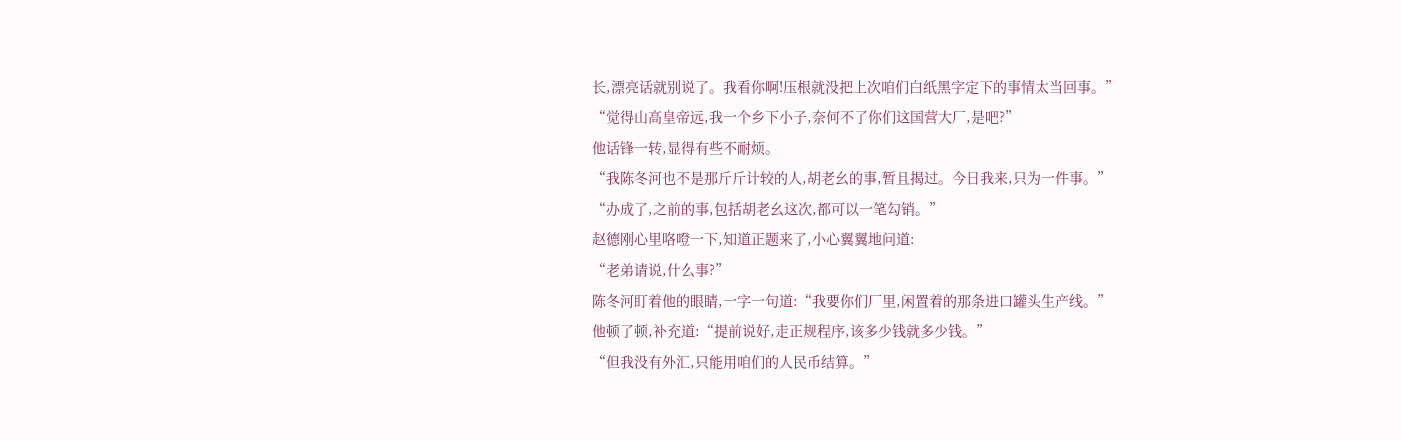长,漂亮话就别说了。我看你啊!压根就没把上次咱们白纸黑字定下的事情太当回事。”
“觉得山高皇帝远,我一个乡下小子,奈何不了你们这国营大厂,是吧?”
他话锋一转,显得有些不耐烦。
“我陈冬河也不是那斤斤计较的人,胡老幺的事,暂且揭过。今日我来,只为一件事。”
“办成了,之前的事,包括胡老幺这次,都可以一笔勾销。”
赵德刚心里咯噔一下,知道正题来了,小心翼翼地问道:
“老弟请说,什么事?”
陈冬河盯着他的眼睛,一字一句道:“我要你们厂里,闲置着的那条进口罐头生产线。”
他顿了顿,补充道:“提前说好,走正规程序,该多少钱就多少钱。”
“但我没有外汇,只能用咱们的人民币结算。”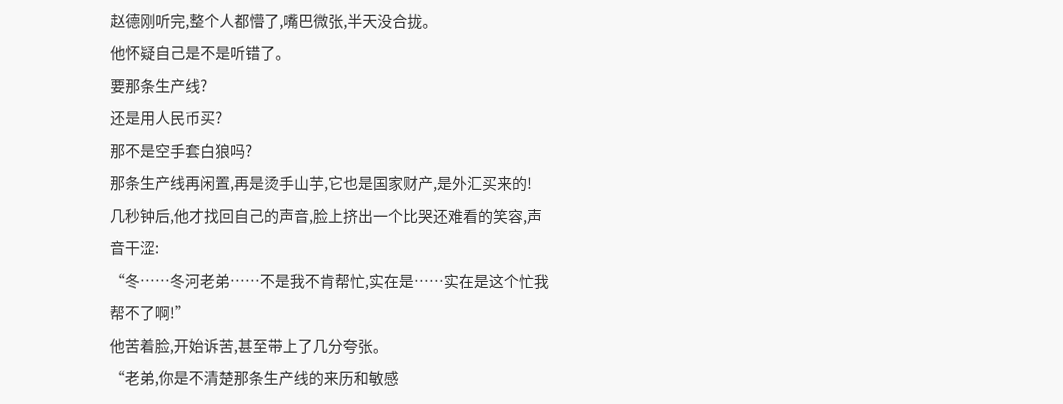赵德刚听完,整个人都懵了,嘴巴微张,半天没合拢。
他怀疑自己是不是听错了。
要那条生产线?
还是用人民币买?
那不是空手套白狼吗?
那条生产线再闲置,再是烫手山芋,它也是国家财产,是外汇买来的!
几秒钟后,他才找回自己的声音,脸上挤出一个比哭还难看的笑容,声音干涩:
“冬……冬河老弟……不是我不肯帮忙,实在是……实在是这个忙我帮不了啊!”
他苦着脸,开始诉苦,甚至带上了几分夸张。
“老弟,你是不清楚那条生产线的来历和敏感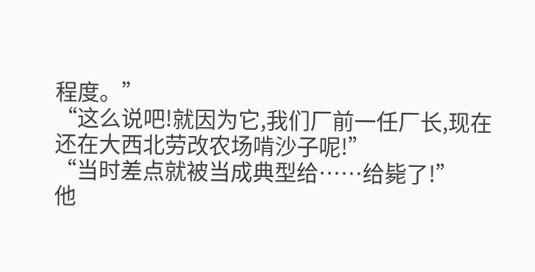程度。”
“这么说吧!就因为它,我们厂前一任厂长,现在还在大西北劳改农场啃沙子呢!”
“当时差点就被当成典型给……给毙了!”
他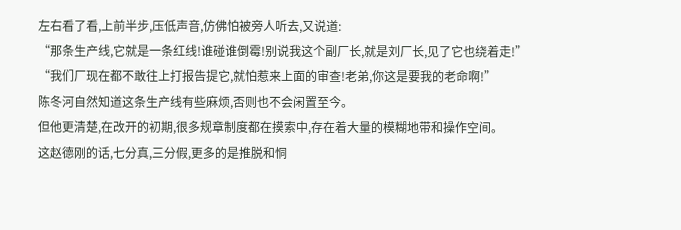左右看了看,上前半步,压低声音,仿佛怕被旁人听去,又说道:
“那条生产线,它就是一条红线!谁碰谁倒霉!别说我这个副厂长,就是刘厂长,见了它也绕着走!”
“我们厂现在都不敢往上打报告提它,就怕惹来上面的审查!老弟,你这是要我的老命啊!”
陈冬河自然知道这条生产线有些麻烦,否则也不会闲置至今。
但他更清楚,在改开的初期,很多规章制度都在摸索中,存在着大量的模糊地带和操作空间。
这赵德刚的话,七分真,三分假,更多的是推脱和恫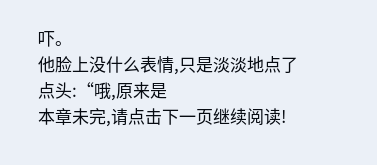吓。
他脸上没什么表情,只是淡淡地点了点头:“哦,原来是
本章未完,请点击下一页继续阅读!